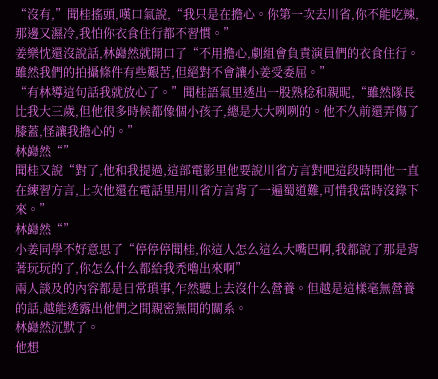“沒有,”聞桂搖頭,嘆口氣說,“我只是在擔心。你第一次去川省,你不能吃辣,那邊又濕冷,我怕你衣食住行都不習慣。”
姜樂忱還沒說話,林巋然就開口了“不用擔心,劇組會負責演員們的衣食住行。雖然我們的拍攝條件有些艱苦,但絕對不會讓小姜受委屈。”
“有林導這句話我就放心了。”聞桂語氣里透出一股熟稔和親昵,“雖然隊長比我大三歲,但他很多時候都像個小孩子,總是大大咧咧的。他不久前還弄傷了膝蓋,怪讓我擔心的。”
林巋然“”
聞桂又說“對了,他和我提過,這部電影里他要說川省方言對吧這段時間他一直在練習方言,上次他還在電話里用川省方言背了一遍蜀道難,可惜我當時沒錄下來。”
林巋然“”
小姜同學不好意思了“停停停聞桂,你這人怎么這么大嘴巴啊,我都說了那是背著玩玩的了,你怎么什么都給我禿嚕出來啊”
兩人談及的內容都是日常瑣事,乍然聽上去沒什么營養。但越是這樣毫無營養的話,越能透露出他們之間親密無間的關系。
林巋然沉默了。
他想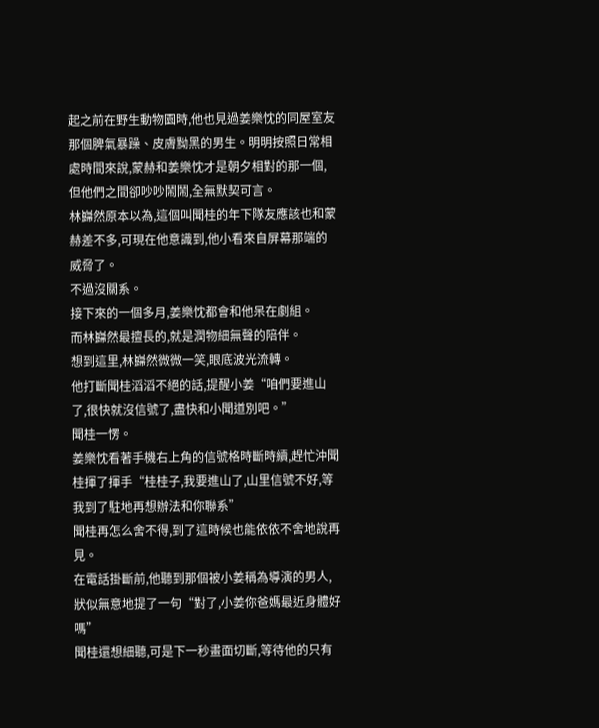起之前在野生動物園時,他也見過姜樂忱的同屋室友那個脾氣暴躁、皮膚黝黑的男生。明明按照日常相處時間來說,蒙赫和姜樂忱才是朝夕相對的那一個,但他們之間卻吵吵鬧鬧,全無默契可言。
林巋然原本以為,這個叫聞桂的年下隊友應該也和蒙赫差不多,可現在他意識到,他小看來自屏幕那端的威脅了。
不過沒關系。
接下來的一個多月,姜樂忱都會和他呆在劇組。
而林巋然最擅長的,就是潤物細無聲的陪伴。
想到這里,林巋然微微一笑,眼底波光流轉。
他打斷聞桂滔滔不絕的話,提醒小姜“咱們要進山了,很快就沒信號了,盡快和小聞道別吧。”
聞桂一愣。
姜樂忱看著手機右上角的信號格時斷時續,趕忙沖聞桂揮了揮手“桂桂子,我要進山了,山里信號不好,等我到了駐地再想辦法和你聯系”
聞桂再怎么舍不得,到了這時候也能依依不舍地說再見。
在電話掛斷前,他聽到那個被小姜稱為導演的男人,狀似無意地提了一句“對了,小姜你爸媽最近身體好嗎”
聞桂還想細聽,可是下一秒畫面切斷,等待他的只有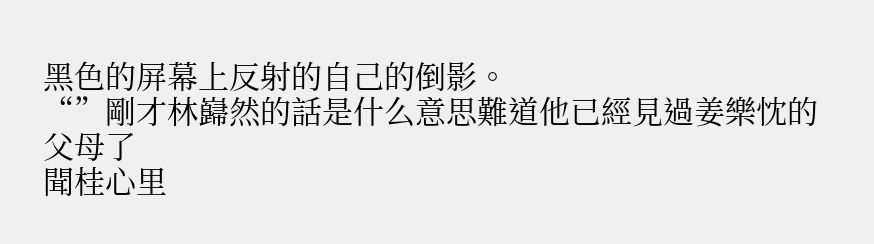黑色的屏幕上反射的自己的倒影。
“”剛才林巋然的話是什么意思難道他已經見過姜樂忱的父母了
聞桂心里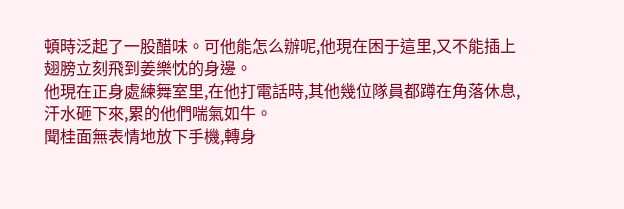頓時泛起了一股醋味。可他能怎么辦呢,他現在困于這里,又不能插上翅膀立刻飛到姜樂忱的身邊。
他現在正身處練舞室里,在他打電話時,其他幾位隊員都蹲在角落休息,汗水砸下來,累的他們喘氣如牛。
聞桂面無表情地放下手機,轉身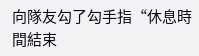向隊友勾了勾手指“休息時間結束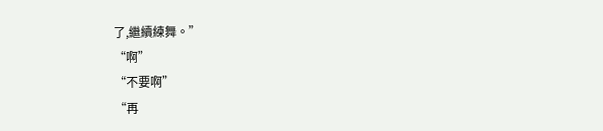了,繼續練舞。”
“啊”
“不要啊”
“再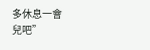多休息一會兒吧”